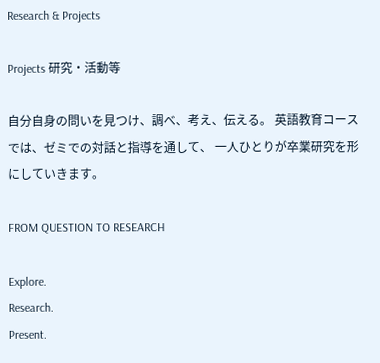Research & Projects

Projects 研究・活動等

自分自身の問いを見つけ、調べ、考え、伝える。 英語教育コースでは、ゼミでの対話と指導を通して、 一人ひとりが卒業研究を形にしていきます。

FROM QUESTION TO RESEARCH

Explore.
Research.
Present.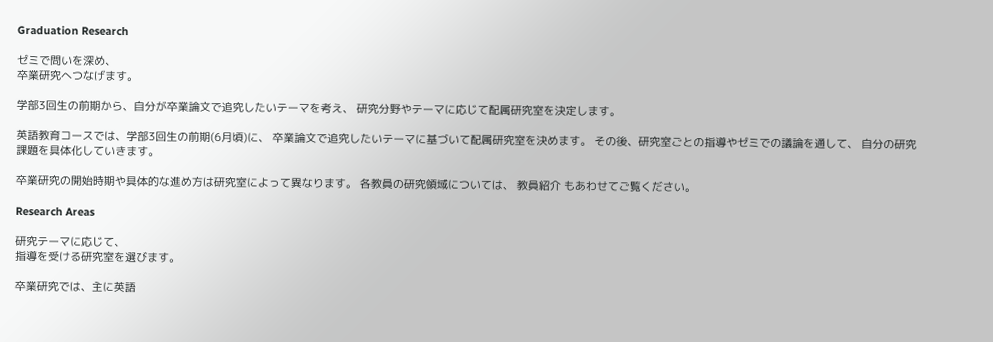Graduation Research

ゼミで問いを深め、
卒業研究へつなげます。

学部3回生の前期から、自分が卒業論文で追究したいテーマを考え、 研究分野やテーマに応じて配属研究室を決定します。

英語教育コースでは、学部3回生の前期(6月頃)に、 卒業論文で追究したいテーマに基づいて配属研究室を決めます。 その後、研究室ごとの指導やゼミでの議論を通して、 自分の研究課題を具体化していきます。

卒業研究の開始時期や具体的な進め方は研究室によって異なります。 各教員の研究領域については、 教員紹介 もあわせてご覧ください。

Research Areas

研究テーマに応じて、
指導を受ける研究室を選びます。

卒業研究では、主に英語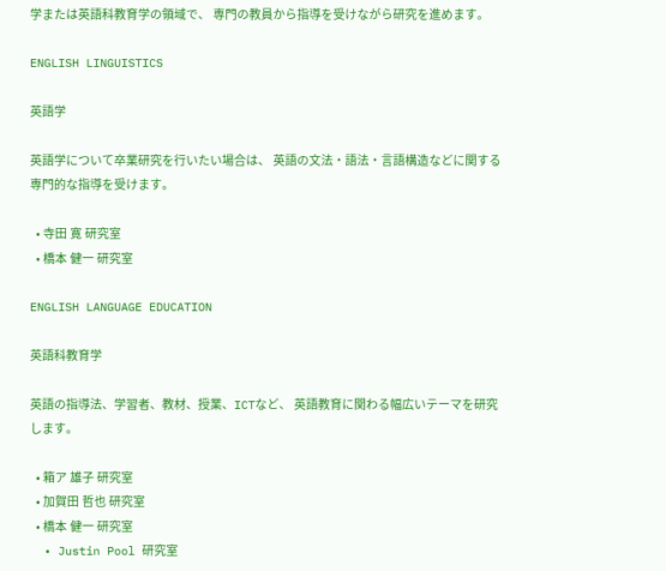学または英語科教育学の領域で、 専門の教員から指導を受けながら研究を進めます。

ENGLISH LINGUISTICS

英語学

英語学について卒業研究を行いたい場合は、 英語の文法・語法・言語構造などに関する専門的な指導を受けます。

  • 寺田 寛 研究室
  • 橋本 健一 研究室

ENGLISH LANGUAGE EDUCATION

英語科教育学

英語の指導法、学習者、教材、授業、ICTなど、 英語教育に関わる幅広いテーマを研究します。

  • 箱ア 雄子 研究室
  • 加賀田 哲也 研究室
  • 橋本 健一 研究室
  • Justin Pool 研究室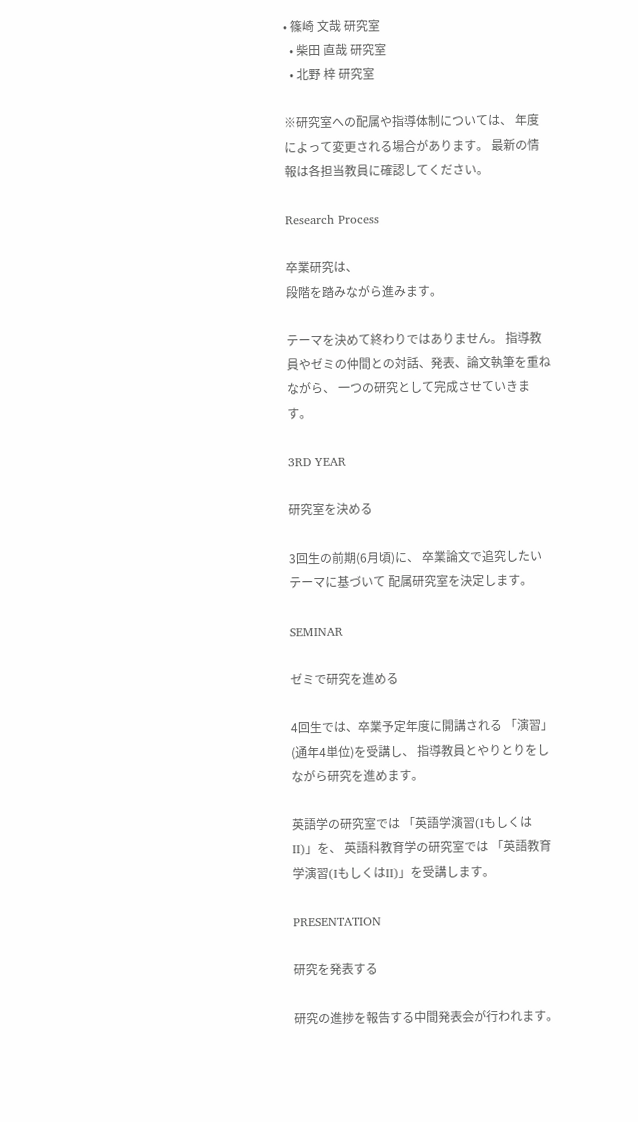• 篠崎 文哉 研究室
  • 柴田 直哉 研究室
  • 北野 梓 研究室

※研究室への配属や指導体制については、 年度によって変更される場合があります。 最新の情報は各担当教員に確認してください。

Research Process

卒業研究は、
段階を踏みながら進みます。

テーマを決めて終わりではありません。 指導教員やゼミの仲間との対話、発表、論文執筆を重ねながら、 一つの研究として完成させていきます。

3RD YEAR

研究室を決める

3回生の前期(6月頃)に、 卒業論文で追究したいテーマに基づいて 配属研究室を決定します。

SEMINAR

ゼミで研究を進める

4回生では、卒業予定年度に開講される 「演習」(通年4単位)を受講し、 指導教員とやりとりをしながら研究を進めます。

英語学の研究室では 「英語学演習(IもしくはII)」を、 英語科教育学の研究室では 「英語教育学演習(IもしくはII)」を受講します。

PRESENTATION

研究を発表する

研究の進捗を報告する中間発表会が行われます。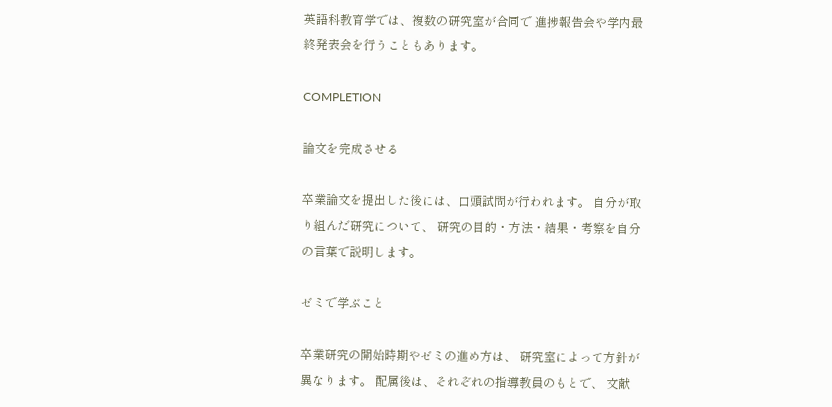英語科教育学では、複数の研究室が合同で 進捗報告会や学内最終発表会を行うこともあります。

COMPLETION

論文を完成させる

卒業論文を提出した後には、口頭試問が行われます。 自分が取り組んだ研究について、 研究の目的・方法・結果・考察を自分の言葉で説明します。

ゼミで学ぶこと

卒業研究の開始時期やゼミの進め方は、 研究室によって方針が異なります。 配属後は、それぞれの指導教員のもとで、 文献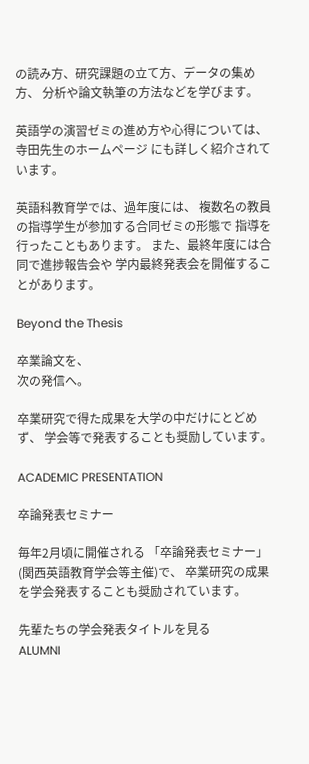の読み方、研究課題の立て方、データの集め方、 分析や論文執筆の方法などを学びます。

英語学の演習ゼミの進め方や心得については、 寺田先生のホームページ にも詳しく紹介されています。

英語科教育学では、過年度には、 複数名の教員の指導学生が参加する合同ゼミの形態で 指導を行ったこともあります。 また、最終年度には合同で進捗報告会や 学内最終発表会を開催することがあります。

Beyond the Thesis

卒業論文を、
次の発信へ。

卒業研究で得た成果を大学の中だけにとどめず、 学会等で発表することも奨励しています。

ACADEMIC PRESENTATION

卒論発表セミナー

毎年2月頃に開催される 「卒論発表セミナー」(関西英語教育学会等主催)で、 卒業研究の成果を学会発表することも奨励されています。

先輩たちの学会発表タイトルを見る
ALUMNI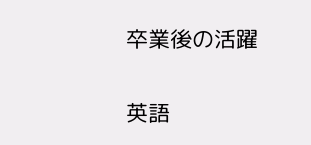卒業後の活躍

英語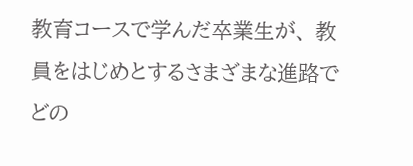教育コースで学んだ卒業生が、 教員をはじめとするさまざまな進路で どの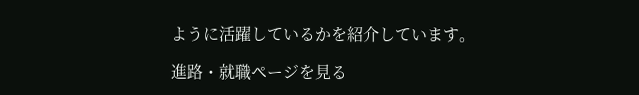ように活躍しているかを紹介しています。

進路・就職ページを見る